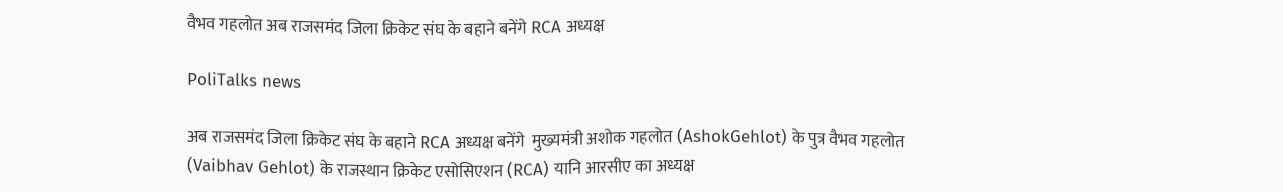वैभव गहलोत अब राजसमंद जिला क्रिकेट संघ के बहाने बनेंगे RCA अध्यक्ष

PoliTalks news

अब राजसमंद जिला क्रिकेट संघ के बहाने RCA अध्यक्ष बनेंगे  मुख्यमंत्री अशोक गहलोत (AshokGehlot) के पुत्र वैभव गहलोत (Vaibhav Gehlot) के राजस्थान क्रिकेट एसोसिएशन (RCA) यानि आरसीए का अध्यक्ष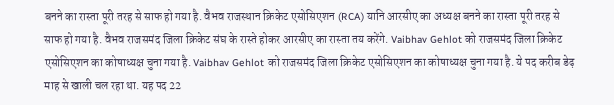बनने का रास्ता पूरी तरह से साफ हो गया है. वैभव राजस्थान क्रिकेट एसोसिएशन (RCA) यानि आरसीए का अध्यक्ष बनने का रास्ता पूरी तरह से साफ हो गया है. वैभव राजसमंद जिला क्रिकेट संघ के रास्ते होकर आरसीए का रास्ता तय करेंगे. Vaibhav Gehlot को राजसमंद जिला क्रिकेट एसोसिएशन का कोषाध्यक्ष चुना गया है. Vaibhav Gehlot को राजसमंद जिला क्रिकेट एसोसिएशन का कोषाध्यक्ष चुना गया है. ये पद करीब डेढ़ माह से खाली चल रहा था. यह पद 22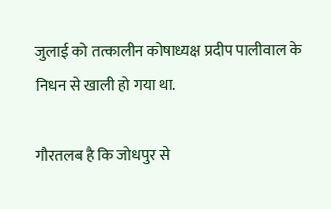जुलाई को तत्कालीन कोषाध्यक्ष प्रदीप पालीवाल के निधन से खाली हो गया था.

गौरतलब है कि जोधपुर से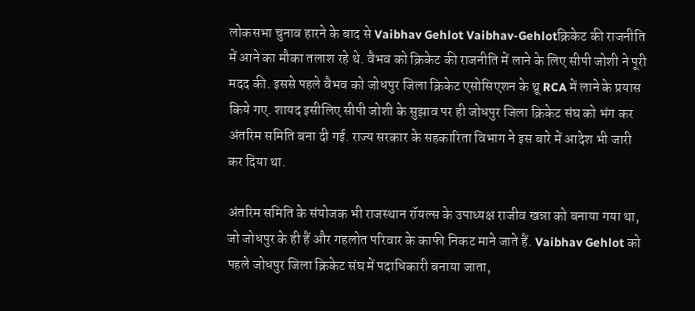लोकसभा चुनाव हारने के बाद से Vaibhav Gehlot Vaibhav-Gehlotक्रिकेट की राजनीति में आने का मौका तलाश रहे थे. वैभव को क्रिकेट की राजनीति में लाने के लिए सीपी जोशी ने पूरी मदद की. इससे पहले वैभव को जोधपुर जिला क्रिकेट एसोसिएशन के थ्रू RCA में लाने के प्रयास किये गए. शायद इसीलिए सीपी जोशी के सुझाव पर ही जोधपुर जिला क्रिकेट संघ को भंग कर अंतरिम समिति बना दी गई. राज्य सरकार के सहकारिता विभाग ने इस बारे में आदेश भी जारी कर दिया था.

अंतरिम समिति के संयोजक भी राजस्थान रॉयल्स के उपाध्यक्ष राजीव खन्ना को बनाया गया था, जो जोधपुर के ही हैं और गहलोत परिवार के काफी निकट माने जाते हैं. Vaibhav Gehlot को पहले जोधपुर जिला क्रिकेट संघ में पदाधिकारी बनाया जाता,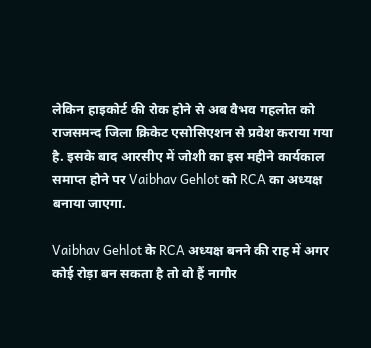लेकिन हाइकोर्ट की रोक होने से अब वैभव गहलोत को राजसमन्द जिला क्रिकेट एसोसिएशन से प्रवेश कराया गया है. इसके बाद आरसीए में जोशी का इस महीने कार्यकाल समाप्त होने पर Vaibhav Gehlot को RCA का अध्यक्ष बनाया जाएगा.

Vaibhav Gehlot के RCA अध्यक्ष बनने की राह में अगर कोई रोड़ा बन सकता है तो वो हैं नागौर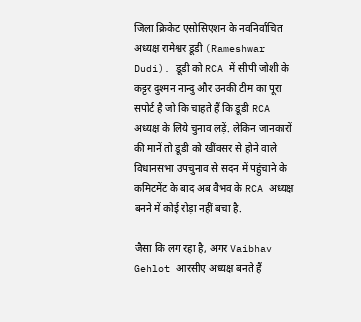जिला क्रिकेट एसोसिएशन के नवनिर्वाचित अध्यक्ष रामेश्वर डूडी (Rameshwar Dudi). डूडी को RCA में सीपी जोशी के कट्टर दुश्मन नान्दु और उनकी टीम का पूरा सपोर्ट है जो कि चाहते हैं कि डूडी RCA अध्यक्ष के लिये चुनाव लड़ें. लेकिन जानकारों की मानें तो डूडी को खींवसर से होने वाले विधानसभा उपचुनाव से सदन में पहुंचाने के कमिटमेंट के बाद अब वैभव के RCA अध्यक्ष बनने में कोई रोड़ा नहीं बचा है.

जैसा कि लग रहा है, अगर Vaibhav Gehlot आरसीए अध्यक्ष बनते हैं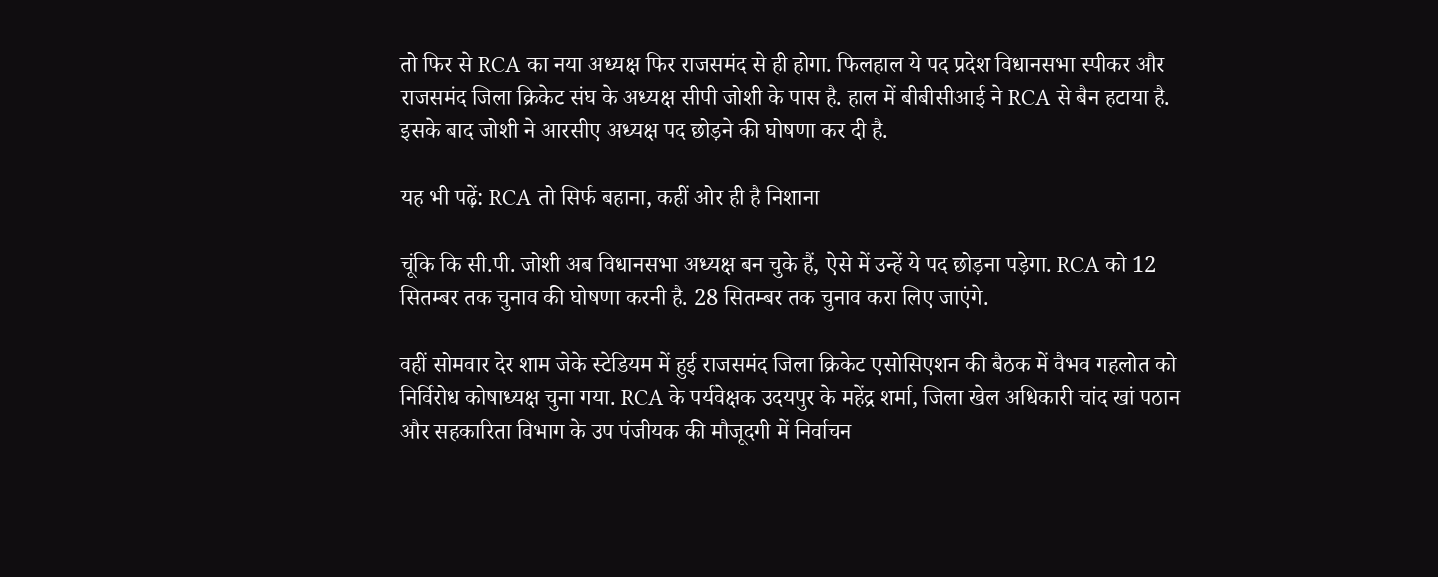तो फिर से RCA का नया अध्यक्ष फिर राजसमंद से ही होगा. फिलहाल ये पद प्रदेश विधानसभा स्पीकर और राजसमंद जिला क्रिकेट संघ के अध्यक्ष सीपी जोशी के पास है. हाल में बीबीसीआई ने RCA से बैन हटाया है. इसके बाद जोशी ने आरसीए अध्यक्ष पद छोड़ने की घोषणा कर दी है.

यह भी पढ़ें: RCA तो सिर्फ बहाना, कहीं ओर ही है निशाना

चूंकि कि सी.पी. जोशी अब विधानसभा अध्यक्ष बन चुके हैं, ऐसे में उन्हें ये पद छोड़ना पड़ेगा. RCA को 12 सितम्बर तक चुनाव की घोषणा करनी है. 28 सितम्बर तक चुनाव करा लिए जाएंगे.

वहीं सोमवार देर शाम जेके स्टेडियम में हुई राजसमंद जिला क्रिकेट एसोसिएशन की बैठक में वैभव गहलोत को निर्विरोध कोषाध्यक्ष चुना गया. RCA के पर्यवेक्षक उदयपुर के महेंद्र शर्मा, जिला खेल अधिकारी चांद खां पठान और सहकारिता विभाग के उप पंजीयक की मौजूदगी में निर्वाचन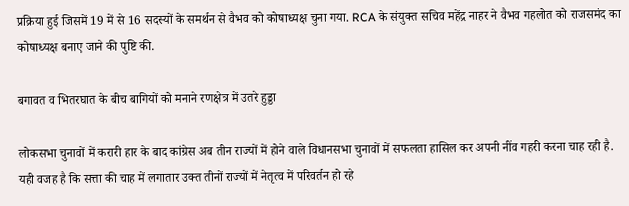प्रक्रिया हुई जिसमें 19 में से 16 सदस्यों के समर्थन से वैभव को कोषाध्यक्ष चुना गया. RCA के संयुक्त सचिव महेंद्र नाहर ने वैभव गहलोत को राजसमंद का कोषाध्यक्ष बनाए जाने की पुष्टि की.

बगावत व भितरघात के बीच बागियों को मनाने रणक्षेत्र में उतरे हुड्डा

लोकसभा चुनावों में करारी हार के बाद कांग्रेस अब तीन राज्यों में होने वाले विधानसभा चुनावों में सफलता हासिल कर अपनी नींव गहरी करना चाह रही है. यही वजह है कि सत्ता की चाह में लगातार उक्त तीनों राज्यों में नेतृत्व में परिवर्तन हो रहे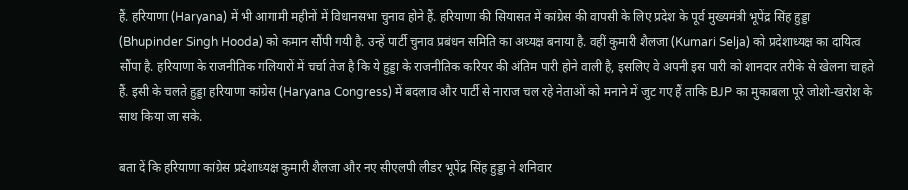हैं. हरियाणा (Haryana) में भी आगामी महीनों में विधानसभा चुनाव होने हैं. हरियाणा की सियासत में कांग्रेस की वापसी के लिए प्रदेश के पूर्व मुख्यमंत्री भूपेंद्र सिंह हुड्डा (Bhupinder Singh Hooda) को कमान सौंपी गयी है. उन्हें पार्टी चुनाव प्रबंधन समिति का अध्यक्ष बनाया है. वहीं कुमारी शैलजा (Kumari Selja) को प्रदेशाध्यक्ष का दायित्व सौंपा है. हरियाणा के राजनीतिक गलियारों में चर्चा तेज है कि ये हुड्डा के राजनीतिक करियर की अंतिम पारी होने वाली है, इसलिए वे अपनी इस पारी को शानदार तरीके से खेलना चाहते हैं. इसी के चलते हुड्डा हरियाणा कांग्रेस (Haryana Congress) में बदलाव और पार्टी से नाराज चल रहे नेताओं को मनाने में जुट गए हैं ताकि BJP का मुकाबला पूरे जोशो-खरोश के साथ किया जा सके.

बता दें कि हरियाणा कांग्रेस प्रदेशाध्यक्ष कुमारी शैलजा और नए सीएलपी लीडर भूपेंद्र सिंह हुड्डा ने शनिवार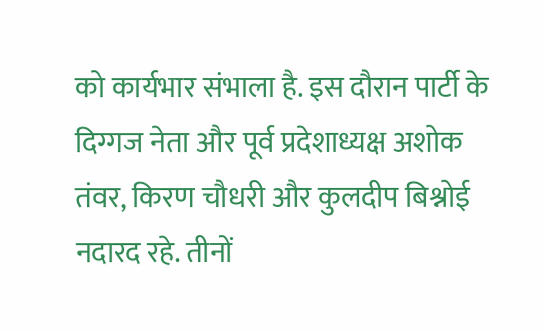को कार्यभार संभाला है. इस दौरान पार्टी के दिग्गज नेता और पूर्व प्रदेशाध्यक्ष अशोक तंवर, किरण चौधरी और कुलदीप बिश्नोई नदारद रहे. तीनों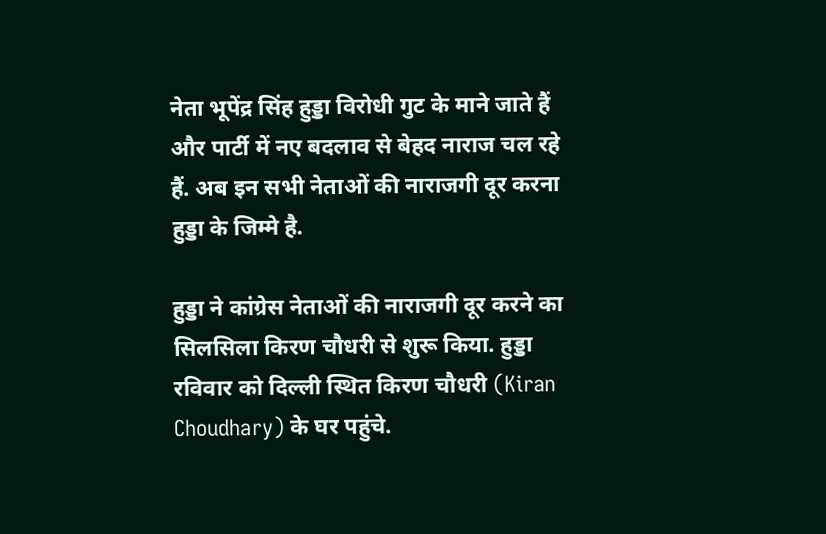नेता भूपेंद्र सिंह हुड्डा विरोधी गुट के माने जाते हैं और पार्टी में नए बदलाव से बेहद नाराज चल रहे हैं. अब इन सभी नेताओं की नाराजगी दूर करना हुड्डा के जिम्मे है.

हुड्डा ने कांग्रेस नेताओं की नाराजगी दूर करने का सिलसिला किरण चौधरी से शुरू किया. हुड्डा रविवार को दिल्ली स्थित किरण चौधरी (Kiran Choudhary) के घर पहुंचे.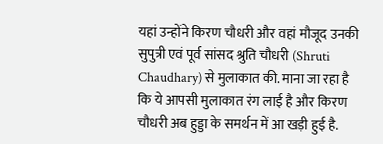यहां उन्होंने किरण चौधरी और वहां मौजूद उनकी सुपुत्री एवं पूर्व सांसद श्रुति चौधरी (Shruti Chaudhary) से मुलाकात की. माना जा रहा है कि ये आपसी मुलाकात रंग लाई है और किरण चौधरी अब हुड्डा के समर्थन में आ खड़ी हुई है.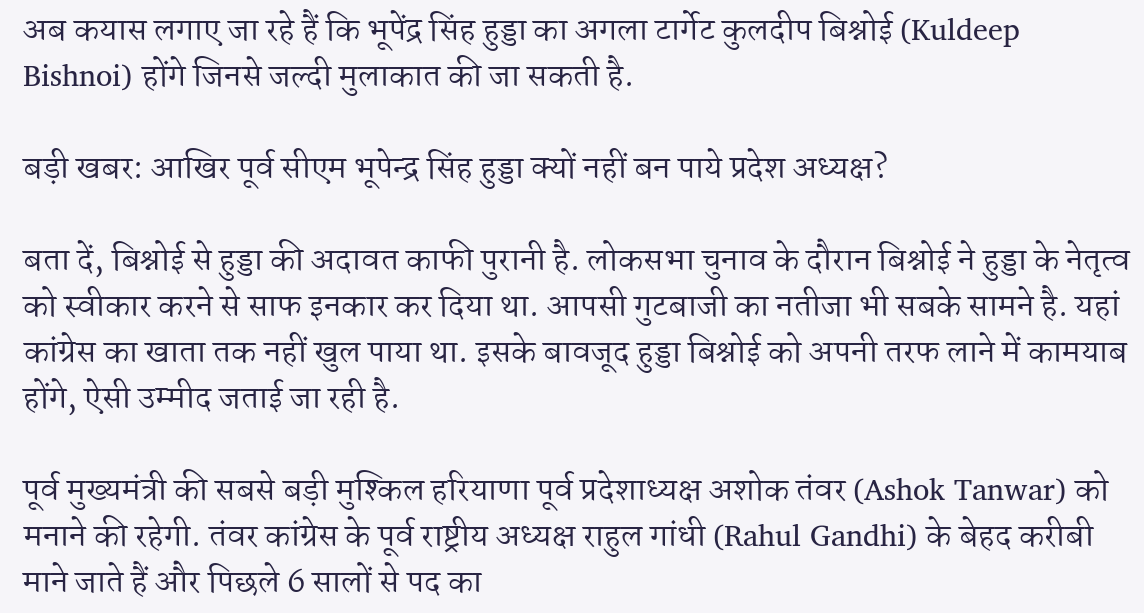अब कयास लगाए जा रहे हैं कि भूपेंद्र सिंह हुड्डा का अगला टार्गेट कुलदीप बिश्नोई (Kuldeep Bishnoi) होंगे जिनसे जल्दी मुलाकात की जा सकती है.

बड़ी खबर: आखिर पूर्व सीएम भूपेन्द्र सिंह हुड्डा क्यों नहीं बन पाये प्रदेश अध्यक्ष?

बता दें, बिश्नोई से हुड्डा की अदावत काफी पुरानी है. लोकसभा चुनाव के दौरान बिश्नोई ने हुड्डा के नेतृत्व को स्वीकार करने से साफ इनकार कर दिया था. आपसी गुटबाजी का नतीजा भी सबके सामने है. यहां कांग्रेस का खाता तक नहीं खुल पाया था. इसके बावजूद हुड्डा बिश्नोई को अपनी तरफ लाने में कामयाब होंगे, ऐसी उम्मीद जताई जा रही है.

पूर्व मुख्यमंत्री की सबसे बड़ी मुश्किल हरियाणा पूर्व प्रदेशाध्यक्ष अशोक तंवर (Ashok Tanwar) को मनाने की रहेगी. तंवर कांग्रेस के पूर्व राष्ट्रीय अध्यक्ष राहुल गांधी (Rahul Gandhi) के बेहद करीबी माने जाते हैं और पिछले 6 सालों से पद का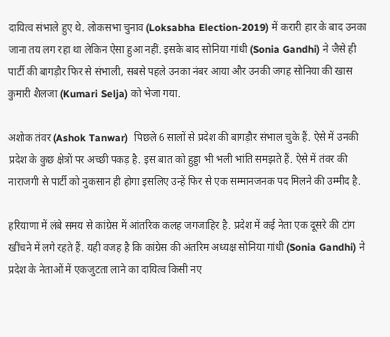दायित्व संभाले हुए थे. लोकसभा चुनाव (Loksabha Election-2019) में करारी हार के बाद उनका जाना तय लग रहा था लेकिन ऐसा हुआ नहीं. इसके बाद सोनिया गांधी (Sonia Gandhi) ने जैसे ही पार्टी की बागड़ौर फिर से संभाली, सबसे पहले उनका नंबर आया और उनकी जगह सोनिया की खास कुमारी शैलजा (Kumari Selja) को भेजा गया.

अशोक तंवर (Ashok Tanwar)  पिछले 6 सालों से प्रदेश की बागड़ौर संभाल चुके हैं. ऐसे में उनकी प्रदेश के कुछ क्षेत्रों पर अच्छी पकड़ है. इस बात को हुड्डा भी भली भांति समझते हैं. ऐसे में तंवर की नाराजगी से पार्टी को नुकसान ही होगा इसलिए उन्हें फिर से एक सम्मानजनक पद मिलने की उम्मीद है.

हरियाणा में लंबे समय से कांग्रेस में आंतरिक कलह जगजाहिर है. प्रदेश में कई नेता एक दूसरे की टांग खींचने में लगे रहते हैं. यही वजह है कि कांग्रेस की अंतरिम अध्यक्ष सोनिया गांधी (Sonia Gandhi) ने प्रदेश के नेताओं में एकजुटता लाने का दायित्व किसी नए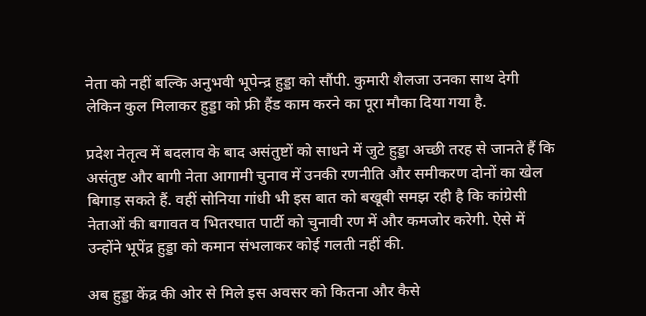नेता को नहीं बल्कि अनुभवी भूपेन्द्र हुड्डा को सौंपी. कुमारी शैलजा उनका साथ देगी लेकिन कुल मिलाकर हुड्डा को फ्री हैंड काम करने का पूरा मौका दिया गया है.

प्रदेश नेतृत्व में बदलाव के बाद असंतुष्टों को साधने में जुटे हुड्डा अच्छी तरह से जानते हैं कि असंतुष्ट और बागी नेता आगामी चुनाव में उनकी रणनीति और समीकरण दोनों का खेल बिगाड़ सकते हैं. वहीं सोनिया गांधी भी इस बात को बखूबी समझ रही है कि कांग्रेसी नेताओं की बगावत व भितरघात पार्टी को चुनावी रण में और कमजोर करेगी. ऐसे में उन्होंने भूपेंद्र हुड्डा को कमान संभलाकर कोई गलती नहीं की.

अब हुड्डा केंद्र की ओर से मिले इस अवसर को कितना और कैसे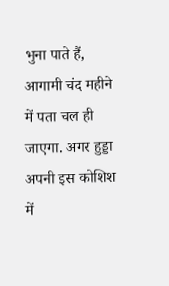भुना पाते हैं, आगामी चंद महीने में पता चल ही जाएगा. अगर हुड्डा अपनी इस कोशिश में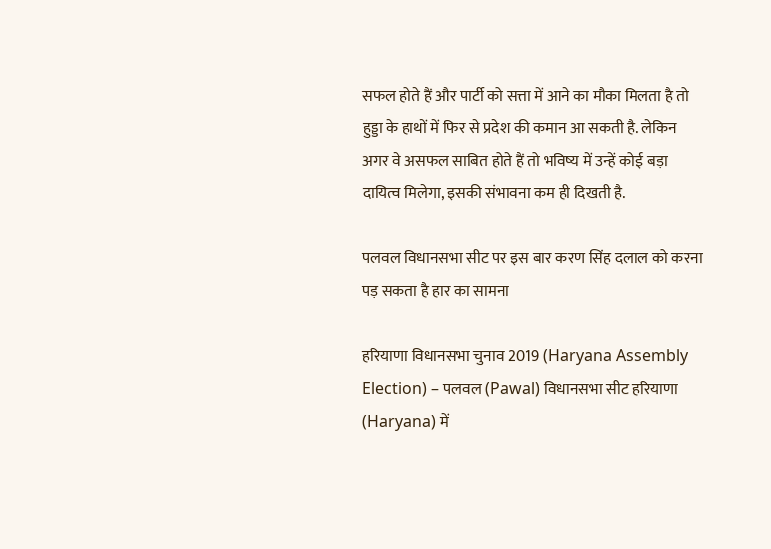सफल होते हैं और पार्टी को सत्ता में आने का मौका मिलता है तो हुड्डा के हाथों में फिर से प्रदेश की कमान आ सकती है. लेकिन अगर वे असफल साबित होते हैं तो भविष्य में उन्हें कोई बड़ा दायित्व मिलेगा, इसकी संभावना कम ही दिखती है.

पलवल विधानसभा सीट पर इस बार करण सिंह दलाल को करना पड़ सकता है हार का सामना

हरियाणा विधानसभा चुनाव 2019 (Haryana Assembly Election) – पलवल (Pawal) विधानसभा सीट हरियाणा (Haryana) में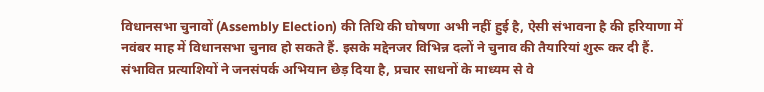विधानसभा चुनावों (Assembly Election) की तिथि की घोषणा अभी नहीं हुई है, ऐसी संभावना है की हरियाणा में नवंबर माह में विधानसभा चुनाव हो सकते हैं. इसके मद्देनजर विभिन्न दलों ने चुनाव की तैयारियां शुरू कर दी हैं. संभावित प्रत्याशियों ने जनसंपर्क अभियान छेड़ दिया है, प्रचार साधनों के माध्यम से वे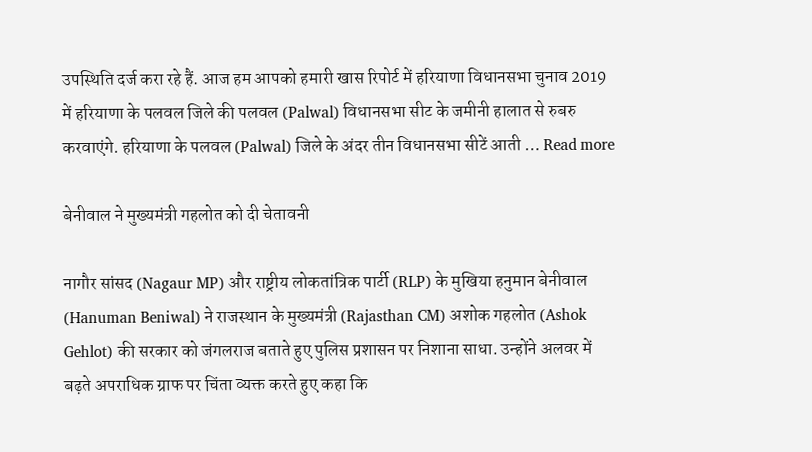उपस्थिति दर्ज करा रहे हैं. आज हम आपको हमारी खास रिपोर्ट में हरियाणा विधानसभा चुनाव 2019 में हरियाणा के पलवल जिले की पलवल (Palwal) विधानसभा सीट के जमीनी हालात से रुबरु करवाएंगे. हरियाणा के पलवल (Palwal) जिले के अंदर तीन विधानसभा सीटें आती … Read more

बेनीवाल ने मुख्यमंत्री गहलोत को दी चेतावनी

नागौर सांसद (Nagaur MP) और राष्ट्रीय लोकतांत्रिक पार्टी (RLP) के मुखिया हनुमान बेनीवाल (Hanuman Beniwal) ने राजस्थान के मुख्यमंत्री (Rajasthan CM) अशोक गहलोत (Ashok Gehlot) की सरकार को जंगलराज बताते हुए पुलिस प्रशासन पर निशाना साधा. उन्होंने अलवर में बढ़ते अपराधिक ग्राफ पर चिंता व्यक्त करते हुए कहा कि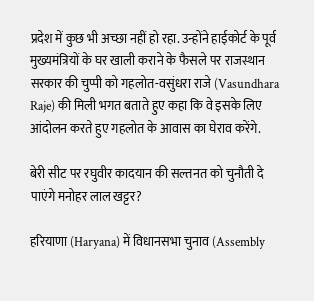प्रदेश में कुछ भी अच्छा नहीं हो रहा. उन्होंने हाईकोर्ट के पूर्व मुख्यमंत्रियों के घर खाली कराने के फैसले पर राजस्थान सरकार की चुप्पी को गहलोत-वसुंधरा राजे (Vasundhara Raje) की मिली भगत बताते हुए कहा कि वे इसके लिए आंदोलन करते हुए गहलोत के आवास का घेराव करेंगे.

बेरी सीट पर रघुवीर कादयान की सल्तनत को चुनौती दे पाएंगे मनोहर लाल खट्टर?

हरियाणा (Haryana) में विधानसभा चुनाव (Assembly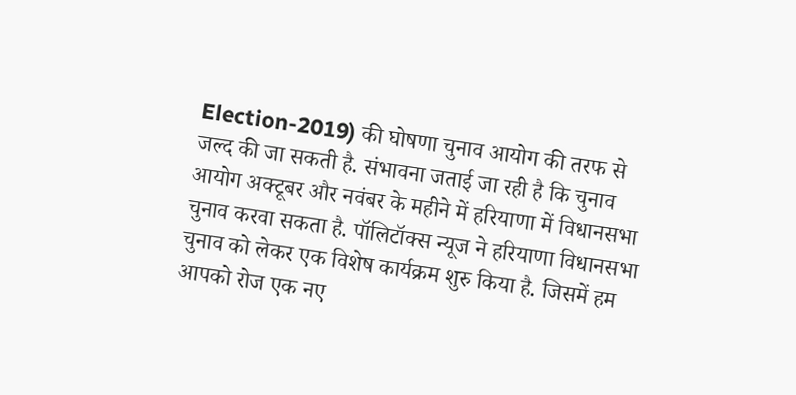Election-2019) की घोषणा चुनाव आयोग की तरफ से जल्द की जा सकती है. संभावना जताई जा रही है कि चुनाव आयोग अक्टूबर और नवंबर के महीने में हरियाणा में विधानसभा चुनाव करवा सकता है. पॉलिटॉक्स न्यूज ने हरियाणा विधानसभा चुनाव को लेकर एक विशेष कार्यक्रम शुरु किया है. जिसमें हम आपको रोज एक नए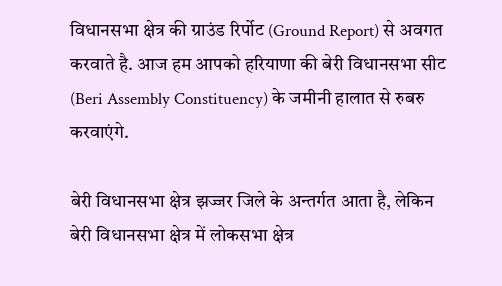विधानसभा क्षेत्र की ग्राउंड रिर्पोट (Ground Report) से अवगत करवाते है. आज हम आपको हरियाणा की बेरी विधानसभा सीट (Beri Assembly Constituency) के जमीनी हालात से रुबरु करवाएंगे.

बेरी विधानसभा क्षेत्र झज्जर जिले के अन्तर्गत आता है, लेकिन बेरी विधानसभा क्षेत्र में लोकसभा क्षेत्र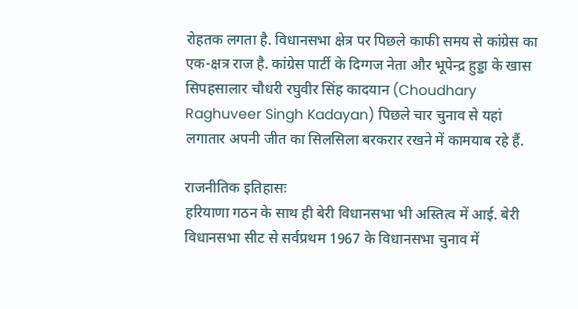रोहतक लगता है. विधानसभा क्षेत्र पर पिछले काफी समय से कांग्रेस का एक-क्षत्र राज है. कांग्रेस पार्टी के दिग्गज नेता और भूपेन्द्र हुड्डा के खास सिपहसालार चौधरी रघुवीर सिंह कादयान (Choudhary Raghuveer Singh Kadayan) पिछले चार चुनाव से यहां लगातार अपनी जीत का सिलसिला बरकरार रखने में कामयाब रहे हैं.

राजनीतिक इतिहासः
हरियाणा गठन के साथ ही बेरी विधानसभा भी अस्तित्व में आई. बेरी विधानसभा सीट से सर्वप्रथम 1967 के विधानसभा चुनाव में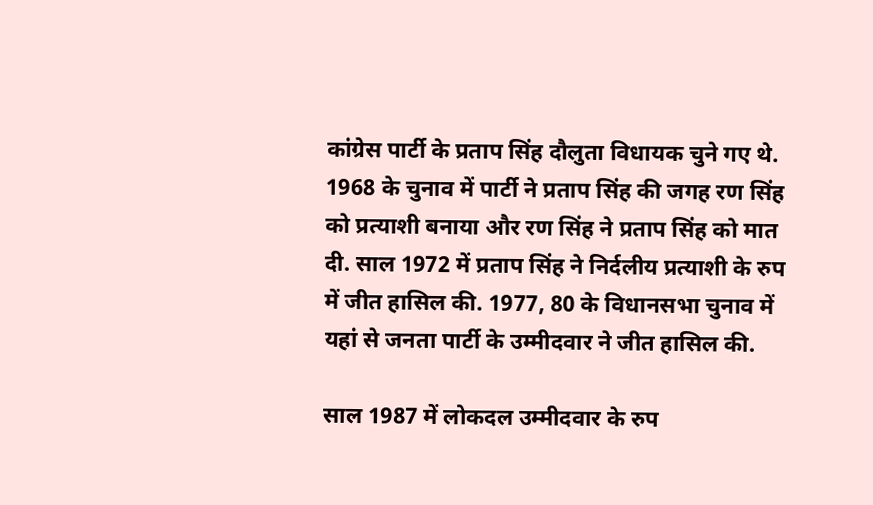कांग्रेस पार्टी के प्रताप सिंह दौलुता विधायक चुने गए थे. 1968 के चुनाव में पार्टी ने प्रताप सिंह की जगह रण सिंह को प्रत्याशी बनाया और रण सिंह ने प्रताप सिंह को मात दी. साल 1972 में प्रताप सिंह ने निर्दलीय प्रत्याशी के रुप में जीत हासिल की. 1977, 80 के विधानसभा चुनाव में यहां से जनता पार्टी के उम्मीदवार ने जीत हासिल की.

साल 1987 में लोकदल उम्मीदवार के रुप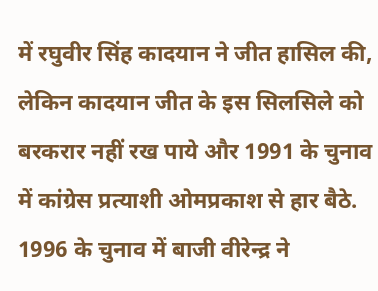में रघुवीर सिंह कादयान ने जीत हासिल की, लेकिन कादयान जीत के इस सिलसिले को बरकरार नहीं रख पाये और 1991 के चुनाव में कांग्रेस प्रत्याशी ओमप्रकाश से हार बैठे. 1996 के चुनाव में बाजी वीरेन्द्र ने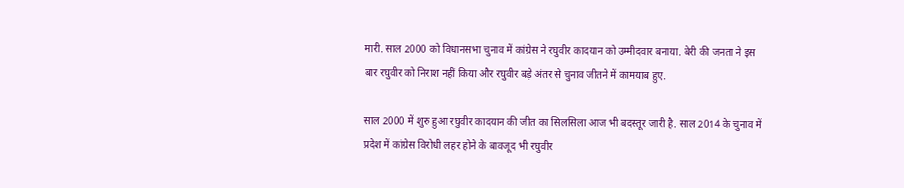मारी. साल 2000 को विधानसभा चुनाव में कांग्रेस ने रघुवीर कादयान को उम्मीदवार बनाया. बेरी की जनता ने इस बार रघुवीर को निराश नहीं किया और रघुवीर बड़े अंतर से चुनाव जीतने में कामयाब हुए.

साल 2000 में शुरु हुआ रघुवीर कादयान की जीत का सिलसिला आज भी बदस्तूर जारी है. साल 2014 के चुनाव में प्रदेश में कांग्रेस विरोधी लहर होने के बावजूद भी रघुवीर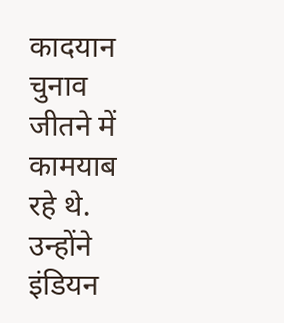कादयान चुनाव जीतने में कामयाब रहे थे. उन्होंने इंडियन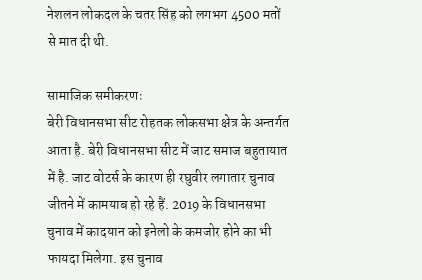नेशलन लोकदल के चतर सिंह को लगभग 4500 मतों से मात दी थी.

सामाजिक समीकरणः
बेरी विधानसभा सीट रोहतक लोकसभा क्षेत्र के अन्तर्गत आता है. बेरी विधानसभा सीट में जाट समाज बहुतायात में है. जाट वोटर्स के कारण ही रघुवीर लगातार चुनाव जीतने में कामयाब हो रहे हैं. 2019 के विधानसभा चुनाव में कादयान को इनेलो के कमजोर होने का भी फायदा मिलेगा. इस चुनाव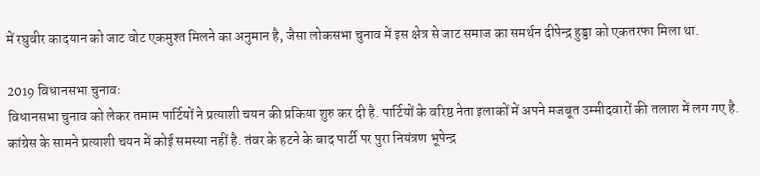में रघुवीर कादयान को जाट वोट एकमुश्त मिलने का अनुमान है, जैसा लोकसभा चुनाव में इस क्षेत्र से जाट समाज का समर्थन दीपेन्द्र हुड्डा को एकतरफा मिला था.

2019 विधानसभा चुनावः
विधानसभा चुनाव को लेकर तमाम पार्टियों ने प्रत्याशी चयन की प्रकिया शुरु कर दी है. पार्टियों के वरिष्ठ नेता इलाकों में अपने मजबूत उम्मीदवारों की तलाश में लग गए है. कांग्रेस के सामने प्रत्याशी चयन में कोई समस्या नहीं है. तंवर के हटने के बाद पार्टी पर पुरा नियंत्रण भूपेन्द्र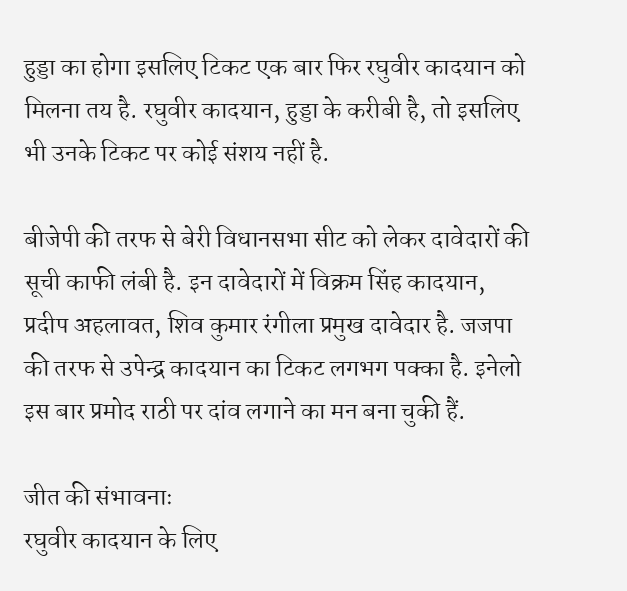हुड्डा का होगा इसलिए टिकट एक बार फिर रघुवीर कादयान को मिलना तय है. रघुवीर कादयान, हुड्डा के करीबी है, तो इसलिए भी उनके टिकट पर कोई संशय नहीं है.

बीजेपी की तरफ से बेरी विधानसभा सीट को लेकर दावेदारों की सूची काफी लंबी है. इन दावेदारों में विक्रम सिंह कादयान, प्रदीप अहलावत, शिव कुमार रंगीला प्रमुख दावेदार है. जजपा की तरफ से उपेन्द्र कादयान का टिकट लगभग पक्का है. इनेलो इस बार प्रमोद राठी पर दांव लगाने का मन बना चुकी हैं.

जीत की संभावनाः
रघुवीर कादयान के लिए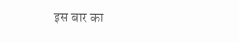इस बार का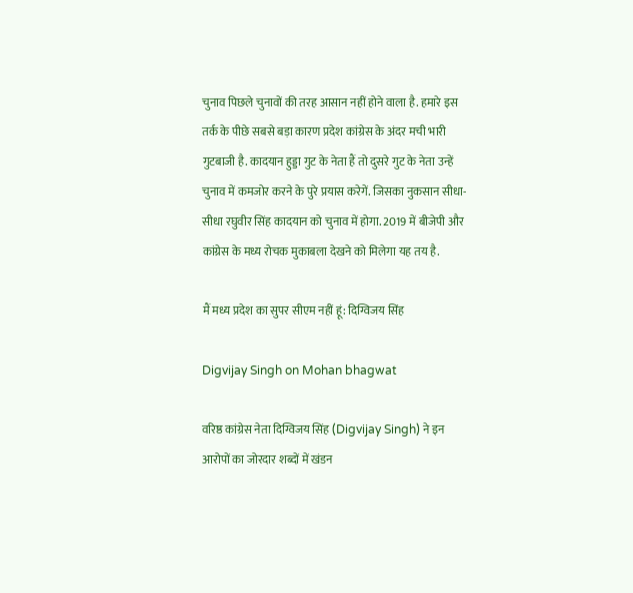चुनाव पिछले चुनावों की तरह आसान नहीं होने वाला है. हमारे इस तर्क के पीछे सबसे बड़ा कारण प्रदेश कांग्रेस के अंदर मची भारी गुटबाजी है. कादयान हुड्डा गुट के नेता हैं तो दुसरे गुट के नेता उन्हें चुनाव में कमजोर करने के पुरे प्रयास करेगें. जिसका नुकसान सीधा-सीधा रघुवीर सिंह कादयान को चुनाव में होगा. 2019 में बीजेपी और कांग्रेस के मध्य रोचक मुकाबला देखने को मिलेगा यह तय है.

मैं मध्य प्रदेश का सुपर सीएम नहीं हूं: दिग्विजय सिंह

Digvijay Singh on Mohan bhagwat

वरिष्ठ कांग्रेस नेता दिग्विजय सिंह (Digvijay Singh) ने इन आरोपों का जोरदार शब्दों में खंडन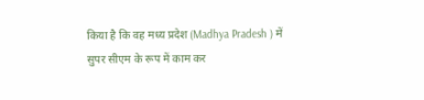किया है कि वह मध्य प्रदेश (Madhya Pradesh ) में सुपर सीएम के रूप में काम कर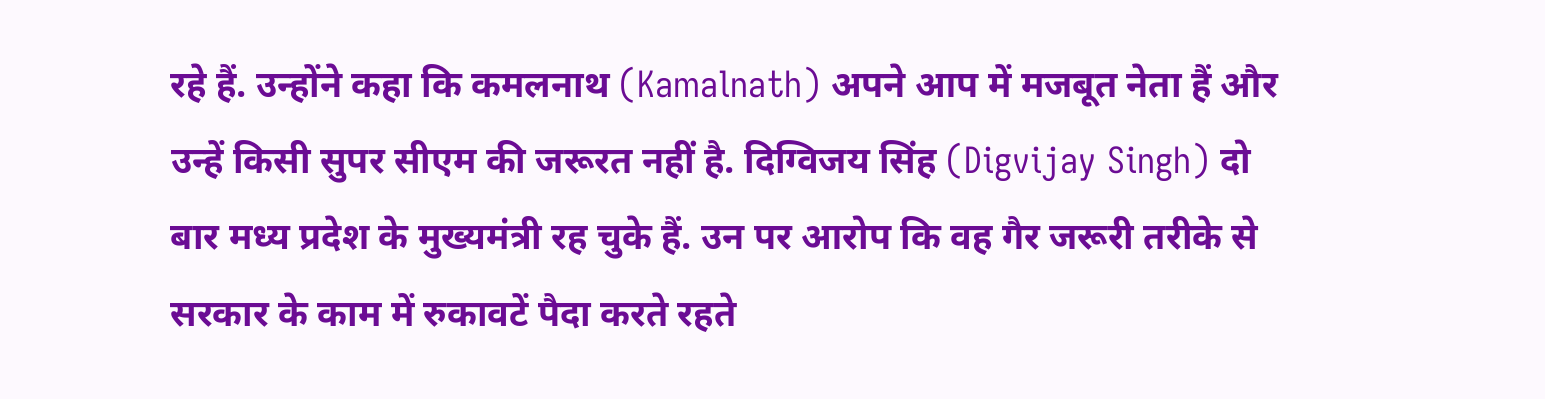रहे हैं. उन्होंने कहा कि कमलनाथ (Kamalnath) अपने आप में मजबूत नेता हैं और उन्हें किसी सुपर सीएम की जरूरत नहीं है. दिग्विजय सिंह (Digvijay Singh) दो बार मध्य प्रदेश के मुख्यमंत्री रह चुके हैं. उन पर आरोप कि वह गैर जरूरी तरीके से सरकार के काम में रुकावटें पैदा करते रहते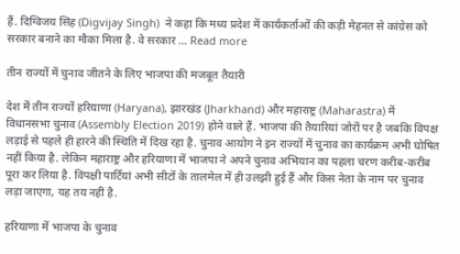हैं. दिग्विजय सिंह (Digvijay Singh)  ने कहा कि मध्य प्रदेश में कार्यकर्ताओं की कड़ी मेहनत से कांग्रेस को सरकार बनाने का मौका मिला है. वे सरकार … Read more

तीन राज्यों में चुनाव जीतने के लिए भाजपा की मजबूत तैयारी

देश में तीन राज्यों हरियाणा (Haryana), झारखंड (Jharkhand) और महाराष्ट्र (Maharastra) में विधानसभा चुनाव (Assembly Election 2019) होने वाले हैं. भाजपा की तैयारियां जोरों पर है जबकि विपक्ष लड़ाई से पहले ही हारने की स्थिति में दिख रहा है. चुनाव आयोग ने इन राज्यों में चुनाव का कार्यक्रम अभी घोषित नहीं किया है. लेकिन महाराष्ट्र और हरियाणा में भाजपा ने अपने चुनाव अभियान का पहला चरण करीब-करीब पूरा कर लिया है. विपक्षी पार्टियां अभी सीटों के तालमेल में ही उलझी हुई हैं और किस नेता के नाम पर चुनाव लड़ा जाएगा, यह तय नहीं है.

हरियाणा में भाजपा के चुनाव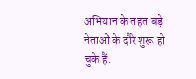अभियान के तहत बड़े नेताओं के दौरे शुरू हो चुके हैं.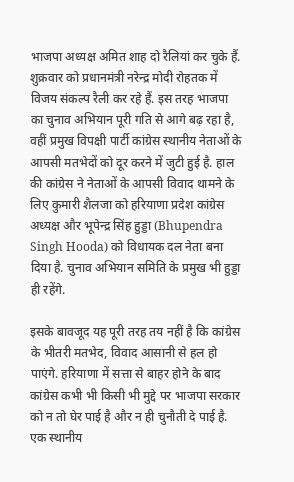भाजपा अध्यक्ष अमित शाह दो रैलियां कर चुके हैं. शुक्रवार को प्रधानमंत्री नरेन्द्र मोदी रोहतक में विजय संकल्प रैली कर रहे हैं. इस तरह भाजपा का चुनाव अभियान पूरी गति से आगे बढ़ रहा है, वहीं प्रमुख विपक्षी पार्टी कांग्रेस स्थानीय नेताओं के आपसी मतभेदों को दूर करने में जुटी हुई है. हाल की कांग्रेस ने नेताओं के आपसी विवाद थामने के लिए कुमारी शैलजा को हरियाणा प्रदेश कांग्रेस अध्यक्ष और भूपेन्द्र सिंह हुड्डा (Bhupendra Singh Hooda) को विधायक दल नेता बना दिया है. चुनाव अभियान समिति के प्रमुख भी हुड्डा ही रहेंगे.

इसके बावजूद यह पूरी तरह तय नहीं है कि कांग्रेस के भीतरी मतभेद, विवाद आसानी से हल हो पाएंगे. हरियाणा में सत्ता से बाहर होने के बाद कांग्रेस कभी भी किसी भी मुद्दे पर भाजपा सरकार को न तो घेर पाई है और न ही चुनौती दे पाई है. एक स्थानीय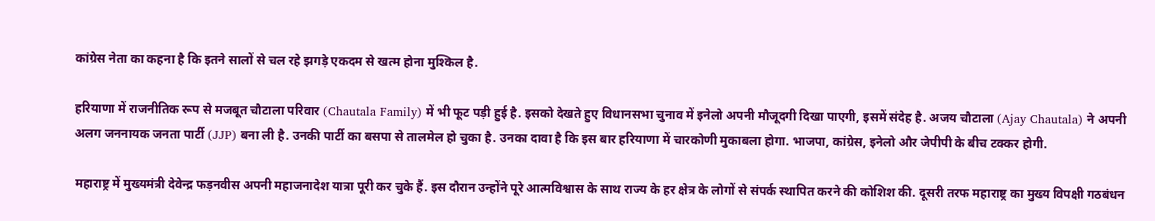कांग्रेस नेता का कहना है कि इतने सालों से चल रहे झगड़े एकदम से खत्म होना मुश्किल है.

हरियाणा में राजनीतिक रूप से मजबूत चौटाला परिवार (Chautala Family) में भी फूट पड़ी हुई है. इसको देखते हुए विधानसभा चुनाव में इनेलो अपनी मौजूदगी दिखा पाएगी, इसमें संदेह है. अजय चौटाला (Ajay Chautala) ने अपनी अलग जननायक जनता पार्टी (JJP) बना ली है. उनकी पार्टी का बसपा से तालमेल हो चुका है. उनका दावा है कि इस बार हरियाणा में चारकोणी मुकाबला होगा. भाजपा, कांग्रेस, इनेलो और जेपीपी के बीच टक्कर होगी.

महाराष्ट्र में मुख्यमंत्री देवेन्द्र फड़नवीस अपनी महाजनादेश यात्रा पूरी कर चुके हैं. इस दौरान उन्होंने पूरे आत्मविश्वास के साथ राज्य के हर क्षेत्र के लोगों से संपर्क स्थापित करने की कोशिश की. दूसरी तरफ महाराष्ट्र का मुख्य विपक्षी गठबंधन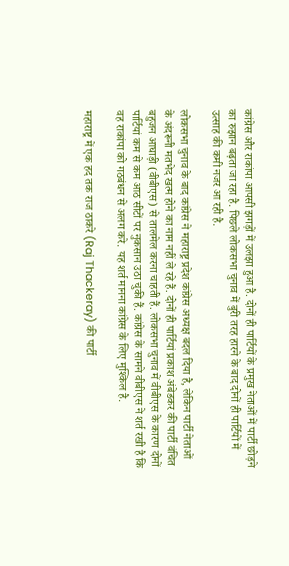कांग्रेस और राकांपा आपसी झगड़ों में उलझा हुआ है. दोनों ही पार्टियों के प्रमुख नेताओं में पार्टी छोड़ने का रुझान बढ़ता जा रहा है. पिछले लोकसभा चुनाव में बुरी तरह हारने के बाद दोनों ही पार्टियों में उत्साह की कमी नजर आ रही है.

लोकसभा चुनाव के बाद कांग्रेस ने महाराष्ट्र प्रदेश कांग्रेस अध्यक्ष बदल दिया है, लेकिन पार्टी नेताओं के अंदरूनी मतभेद खत्म होने का नाम नहीं ले रहे हैं. दोनों ही पार्टियां प्रकाश अंबेडकर की पार्टी वंचित बहुजन आघाड़ी (वीबीएस) से तालमेल करना चाहती हैं. लोकसभा चुनाव में वीबीएस के कारण दोनों पार्टियां कम से कम आठ सीटों पर नुकसान उठा चुकी हैं. कांग्रेस के सामने वीबीएस ने शर्त रखी है कि वह राकांपा को गठबंधन से अलग करे. यह शर्त मानना कांग्रेस के लिए मुश्किल है.

महाराष्ट्र में एक हद तक राज ठाकरे (Raj Thackeray) की पार्टी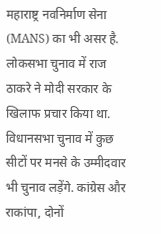महाराष्ट्र नवनिर्माण सेना (MANS) का भी असर है. लोकसभा चुनाव में राज ठाकरे ने मोदी सरकार के खिलाफ प्रचार किया था. विधानसभा चुनाव में कुछ सीटों पर मनसे के उम्मीदवार भी चुनाव लड़ेंगे. कांग्रेस और राकांपा, दोनों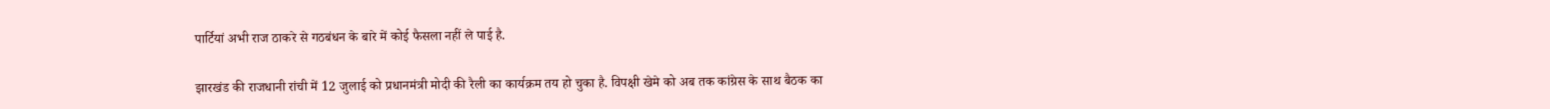पार्टियां अभी राज ठाकरे से गठबंधन के बारे में कोई फैसला नहीं ले पाई है.

झारखंड की राजधानी रांची में 12 जुलाई को प्रधानमंत्री मोदी की रैली का कार्यक्रम तय हो चुका है. विपक्षी खेमे को अब तक कांग्रेस के साथ बैठक का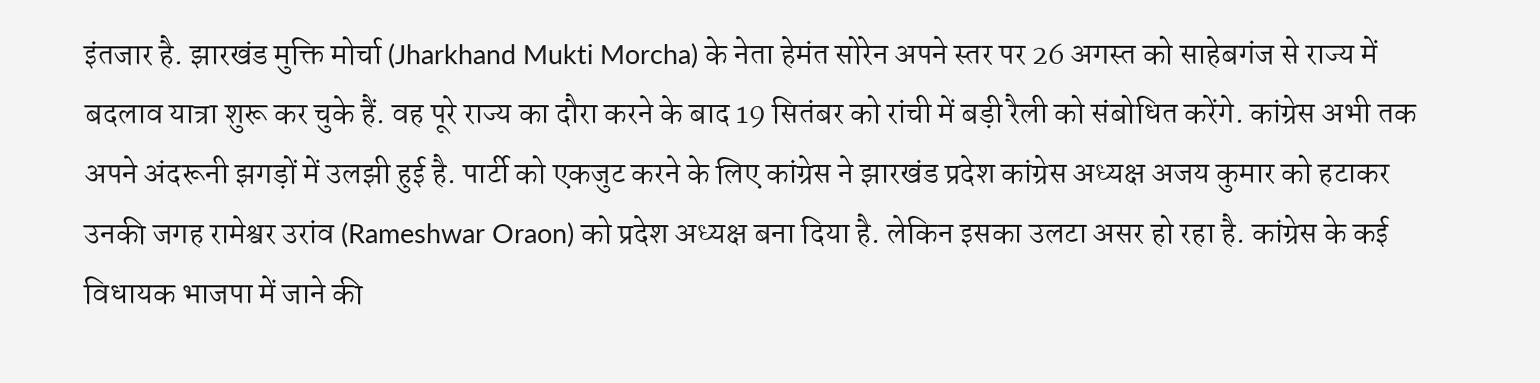इंतजार है. झारखंड मुक्ति मोर्चा (Jharkhand Mukti Morcha) के नेता हेमंत सोरेन अपने स्तर पर 26 अगस्त को साहेबगंज से राज्य में बदलाव यात्रा शुरू कर चुके हैं. वह पूरे राज्य का दौरा करने के बाद 19 सितंबर को रांची में बड़ी रैली को संबोधित करेंगे. कांग्रेस अभी तक अपने अंदरूनी झगड़ों में उलझी हुई है. पार्टी को एकजुट करने के लिए कांग्रेस ने झारखंड प्रदेश कांग्रेस अध्यक्ष अजय कुमार को हटाकर उनकी जगह रामेश्वर उरांव (Rameshwar Oraon) को प्रदेश अध्यक्ष बना दिया है. लेकिन इसका उलटा असर हो रहा है. कांग्रेस के कई विधायक भाजपा में जाने की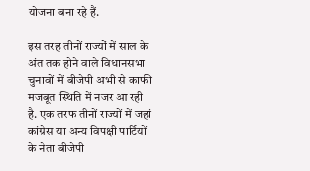योजना बना रहे हैं.

इस तरह तीनों राज्यों में साल के अंत तक होने वाले विधानसभा चुनावों में बीजेपी अभी से काफी मजबूत स्थिति में नजर आ रही है. एक तरफ तीनों राज्यों में जहां कांग्रेस या अन्य विपक्षी पार्टियों के नेता बीजेपी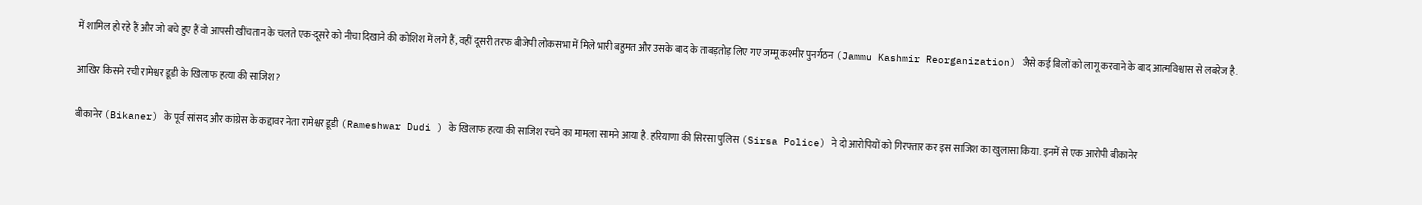में शामिल हो रहे हैं और जो बचे हुए हैं वो आपसी खींचतान के चलते एक-दूसरे को नीचा दिखाने की कोशिश में लगे हैं, वहीं दूसरी तरफ बीजेपी लोकसभा में मिले भारी बहुमत और उसके बाद के ताबड़तोड़ लिए गए जम्मू कश्मीर पुनर्गठन (Jammu Kashmir Reorganization) जैसे कई बिलों को लागू करवाने के बाद आत्मविश्वास से लबरेज है.

आखिर किसने रची रामेश्वर डूडी के खिलाफ हत्या की साजिश?

बीकानेर (Bikaner) के पूर्व सांसद और कांग्रेस के कद्दावर नेता रामेश्वर डूडी (Rameshwar Dudi ) के खिलाफ हत्या की साजिश रचने का मामला सामने आया है. हरियाणा की सिरसा पुलिस (Sirsa Police) ने दो आरोपियों को गिरफ्तार कर इस साजिश का खुलासा किया. इनमें से एक आरोपी बीकानेर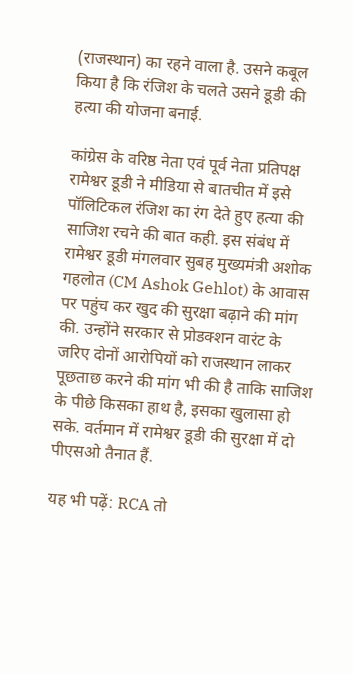(राजस्थान) का रहने वाला है. उसने कबूल किया है कि रंजिश के चलते उसने डूडी की हत्या की योजना बनाई.

कांग्रेस के वरिष्ठ नेता एवं पूर्व नेता प्रतिपक्ष रामेश्वर डूडी ने मीडिया से बातचीत में इसे पॉलिटिकल रंजिश का रंग देते हुए हत्या की साजिश रचने की बात कही. इस संबंध में रामेश्वर डूडी मंगलवार सुबह मुख्यमंत्री अशोक गहलोत (CM Ashok Gehlot) के आवास पर पहुंच कर खुद की सुरक्षा बढ़ाने की मांग की. उन्होंने सरकार से प्रोडक्शन वारंट के जरिए दोनों आरोपियों को राजस्थान लाकर पूछताछ करने की मांग भी की है ताकि साजिश के पीछे किसका हाथ है, इसका खुलासा हो सके. वर्तमान में रामेश्वर डूडी की सुरक्षा में दो पीएसओ तैनात हैं.

यह भी पढ़ें: RCA तो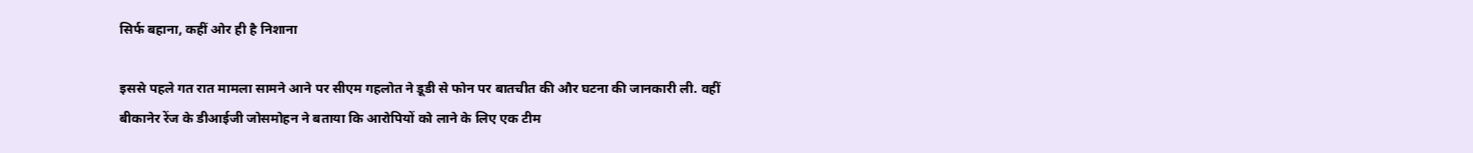सिर्फ बहाना, कहीं ओर ही है निशाना

इससे पहले गत रात मामला सामने आने पर सीएम गहलोत ने डूडी से फोन पर बातचीत की और घटना की जानकारी ली. वहीं बीकानेर रेंज के डीआईजी जोसमोहन ने बताया कि आरोपियों को लाने के लिए एक टीम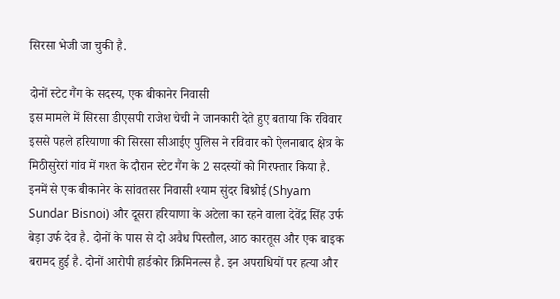सिरसा भेजी जा चुकी है.

दोनों स्टेट गैंग के सदस्य, एक बीकानेर निवासी
इस मामले में सिरसा डीएसपी राजेश चेची ने जानकारी देते हुए बताया कि रविवार इससे पहले हरियाणा की सिरसा सीआईए पुलिस ने रविवार को ऐलनाबाद क्षेत्र के मिठीसुरेरां गांव में गश्त के दौरान स्टेट गैंग के 2 सदस्यों को गिरफ्तार किया है. इनमें से एक बीकानेर के सांवतसर निवासी श्याम सुंदर बिश्नोई (Shyam Sundar Bisnoi) और दूसरा हरियाणा के अटेला का रहने वाला देवेंद्र सिंह उर्फ बेड़ा उर्फ देव है. दोनों के पास से दो अवैध पिस्तौल, आठ कारतूस और एक बाइक बरामद हुई है. दोनों आरोपी हार्डकोर क्रिमिनल्स है. इन अपराधियों पर हत्या और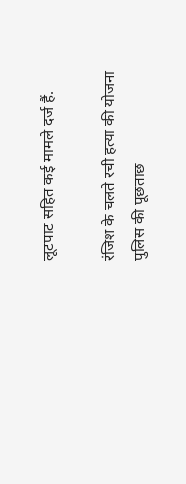लूटपाट सहित कई मामले दर्ज हैं.

रंजिश के चलते रची हत्या की योजना
पुलिस की पूछताछ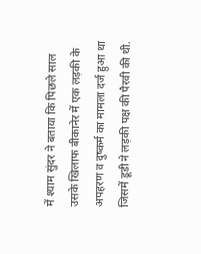में श्याम सुंदर ने बताया कि पिछले साल उसके खिलाफ बीकानेर में एक लड़की के अपहरण व दुष्कर्म का मामला दर्ज हुआ था जिसमें डूडी ने लड़की पक्ष की पैरवी की थी.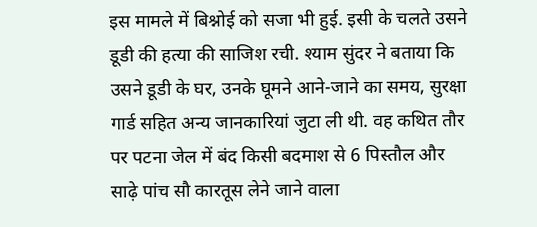इस मामले में बिश्नोई को सजा भी हुई. इसी के चलते उसने डूडी की हत्या की साजिश रची. श्याम सुंदर ने बताया कि उसने डूडी के घर, उनके घूमने आने-जाने का समय, सुरक्षा गार्ड सहित अन्य जानकारियां जुटा ली थी. वह कथित तौर पर पटना जेल में बंद किसी बदमाश से 6 पिस्तौल और साढ़े पांच सौ कारतूस लेने जाने वाला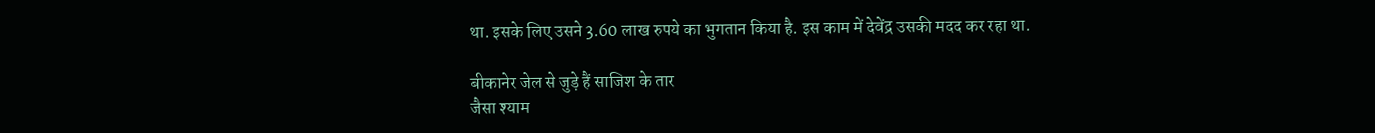था. इसके लिए उसने 3.60 लाख रुपये का भुगतान किया है. इस काम में देवेंद्र उसकी मदद कर रहा था.

बीकानेर जेल से जुड़े हैं साजिश के तार
जैसा श्याम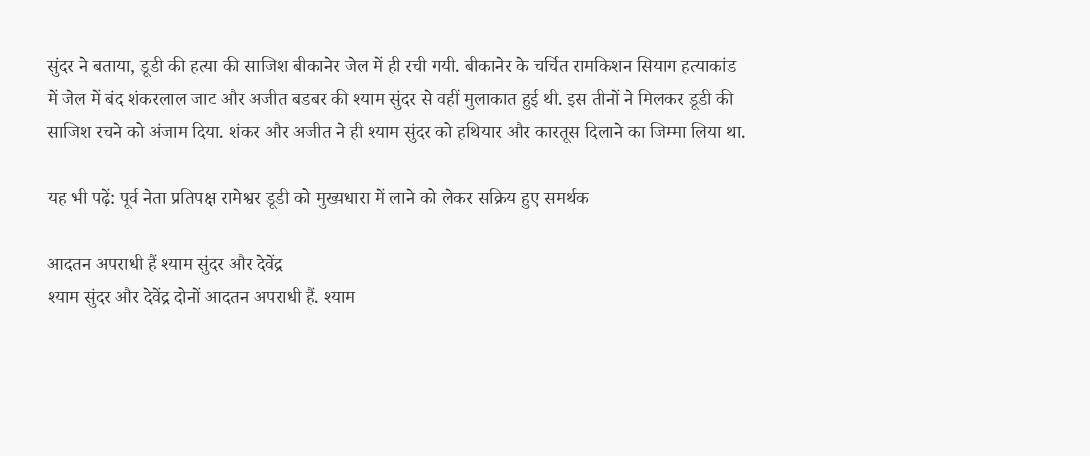सुंदर ने बताया, डूडी की हत्या की साजिश बीकानेर जेल में ही रची गयी. बीकानेर के चर्चित रामकिशन सियाग हत्याकांड में जेल में बंद शंकरलाल जाट और अजीत बडबर की श्याम सुंदर से वहीं मुलाकात हुई थी. इस तीनों ने मिलकर डूडी की साजिश रचने को अंजाम दिया. शंकर और अजीत ने ही श्याम सुंदर को हथियार और कारतूस दिलाने का जिम्मा लिया था.

यह भी पढ़ें: पूर्व नेता प्रतिपक्ष रामेश्वर डूडी को मुख्यधारा में लाने को लेकर सक्रिय हुए समर्थक

आदतन अपराधी हैं श्याम सुंदर और देवेंद्र
श्याम सुंदर और देवेंद्र दोनों आदतन अपराधी हैं. श्याम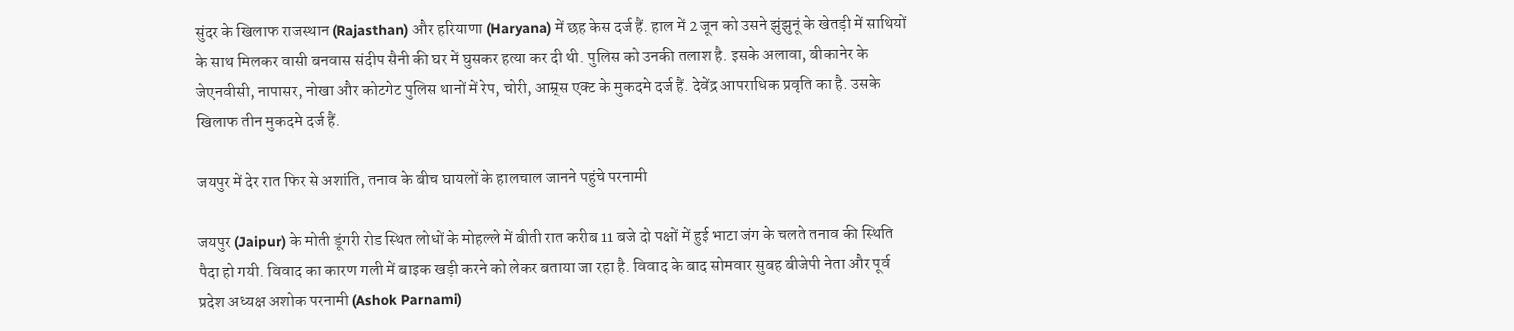सुंदर के खिलाफ राजस्थान (Rajasthan) और हरियाणा (Haryana) में छह केस दर्ज हैं. हाल में 2 जून को उसने झुंझुनूं के खेतड़ी में साथियों के साथ मिलकर वासी बनवास संदीप सैनी की घर में घुसकर हत्या कर दी थी. पुलिस को उनकी तलाश है. इसके अलावा, बीकानेर के जेएनवीसी, नापासर, नोखा और कोटगेट पुलिस थानों में रेप, चोरी, आम्र्स एक्ट के मुकदमे दर्ज हैं. देवेंद्र आपराधिक प्रवृति का है. उसके खिलाफ तीन मुकदमे दर्ज हैं.

जयपुर में देर रात फिर से अशांति, तनाव के बीच घायलों के हालचाल जानने पहुंचे परनामी

जयपुर (Jaipur) के मोती डूंगरी रोड स्थित लोधों के मोहल्ले में बीती रात करीब 11 बजे दो पक्षों में हुई भाटा जंग के चलते तनाव की स्थिति पैदा हो गयी. विवाद का कारण गली में बाइक खड़ी करने को लेकर बताया जा रहा है. विवाद के बाद सोमवार सुबह बीजेपी नेता और पूर्व प्रदेश अध्यक्ष अशोक परनामी (Ashok Parnami)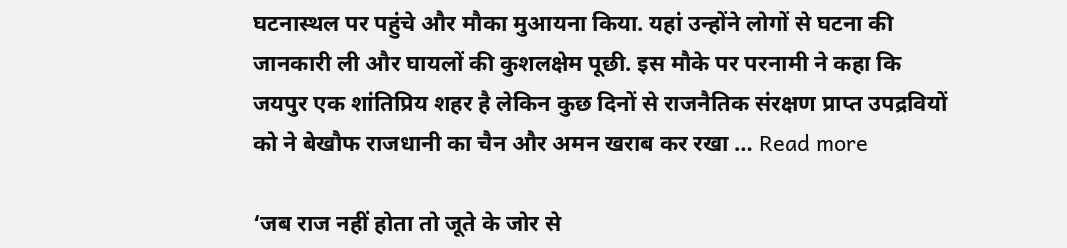घटनास्थल पर पहुंचे और मौका मुआयना किया. यहां उन्होंने लोगों से घटना की जानकारी ली और घायलों की कुशलक्षेम पूछी. इस मौके पर परनामी ने कहा कि जयपुर एक शांतिप्रिय शहर है लेकिन कुछ दिनों से राजनैतिक संरक्षण प्राप्त उपद्रवियों को ने बेखौफ राजधानी का चैन और अमन खराब कर रखा … Read more

‘जब राज नहीं होता तो जूते के जोर से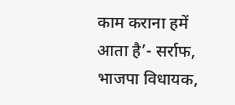काम कराना हमें आता है’- सर्राफ, भाजपा विधायक,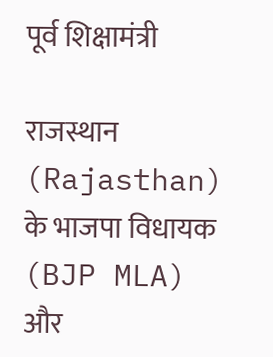पूर्व शिक्षामंत्री

राजस्थान (Rajasthan) के भाजपा विधायक (BJP MLA) और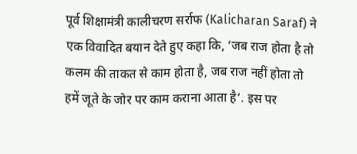पूर्व शिक्षामंत्री कालीचरण सर्राफ (Kalicharan Saraf) ने एक विवादित बयान देते हुए कहा कि, ‘जब राज होता है तो कलम की ताकत से काम होता है, जब राज नहीं होता तो हमें जूते के जोर पर काम कराना आता है‘. इस पर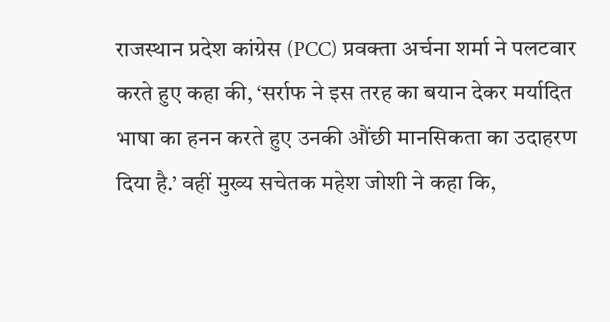राजस्थान प्रदेश कांग्रेस (PCC) प्रवक्ता अर्चना शर्मा ने पलटवार करते हुए कहा की, ‘सर्राफ ने इस तरह का बयान देकर मर्यादित भाषा का हनन करते हुए उनकी औंछी मानसिकता का उदाहरण दिया है.’ वहीं मुख्य सचेतक महेश जोशी ने कहा कि,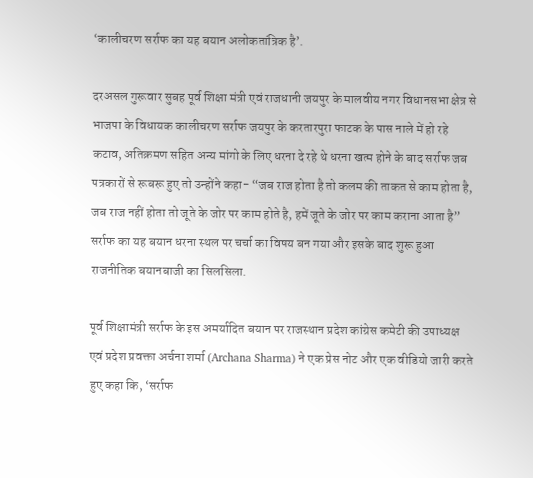‘कालीचरण सर्राफ का यह बयान अलोकतांत्रिक है’.

दरअसल गुरूवार सुबह पूर्व शिक्षा मंत्री एवं राजधानी जयपुर के मालवीय नगर विधानसभा क्षेत्र से भाजपा के विधायक कालीचरण सर्राफ जयपुर के करतारपुरा फाटक के पास नाले में हो रहे कटाव, अतिक्रमण सहित अन्य मांगो के लिए धरना दे रहे थे धरना खत्म होने के बाद सर्राफ जब पत्रकारों से रूबरू हुए तो उन्होंने कहा- “जब राज होता है तो कलम की ताकत से काम होता है, जब राज नहीं होता तो जूते के जोर पर काम होते है, हमें जूते के जोर पर काम कराना आता है” सर्राफ का यह बयान धरना स्थल पर चर्चा का विषय बन गया और इसके बाद शुरू हुआ राजनीतिक बयानबाजी का सिलसिला.

पूर्व शिक्षामंत्री सर्राफ के इस अमर्यादित बयान पर राजस्थान प्रदेश कांग्रेस कमेटी की उपाध्यक्ष एवं प्रदेश प्रवक्ता अर्चना शर्मा (Archana Sharma) ने एक प्रेस नोट और एक वीडियो जारी करते हुए कहा कि, ‘सर्राफ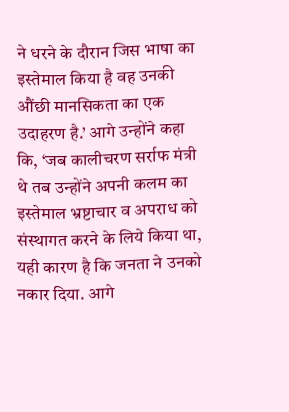ने धरने के दौरान जिस भाषा का इस्तेमाल किया है वह उनकी औंछी मानसिकता का एक उदाहरण है.’ आगे उन्होंने कहा कि, ‘जब कालीचरण सर्राफ मंत्री थे तब उन्होंने अपनी कलम का इस्तेमाल भ्रष्टाचार व अपराध को संस्थागत करने के लिये किया था, यही कारण है कि जनता ने उनको नकार दिया. आगे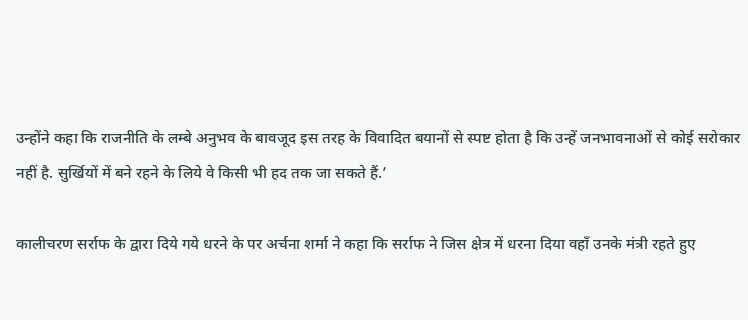उन्होंने कहा कि राजनीति के लम्बे अनुभव के बावजूद इस तरह के विवादित बयानों से स्पष्ट होता है कि उन्हें जनभावनाओं से कोई सरोकार नहीं है. सुर्खियों में बने रहने के लिये वे किसी भी हद तक जा सकते हैं.’

कालीचरण सर्राफ के द्वारा दिये गये धरने के पर अर्चना शर्मा ने कहा कि सर्राफ ने जिस क्षेत्र में धरना दिया वहॉं उनके मंत्री रहते हुए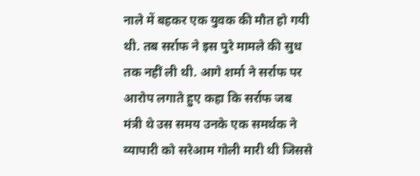नाले में बहकर एक युवक की मौत हो गयी थी. तब सर्राफ ने इस पुरे मामले की सुध तक नहीं ली थी. आगे शर्मा ने सर्राफ पर आरोप लगाते हुए कहा कि सर्राफ जब मंत्री थे उस समय उनके एक समर्थक ने व्यापारी को सरेआम गोली मारी थी जिससे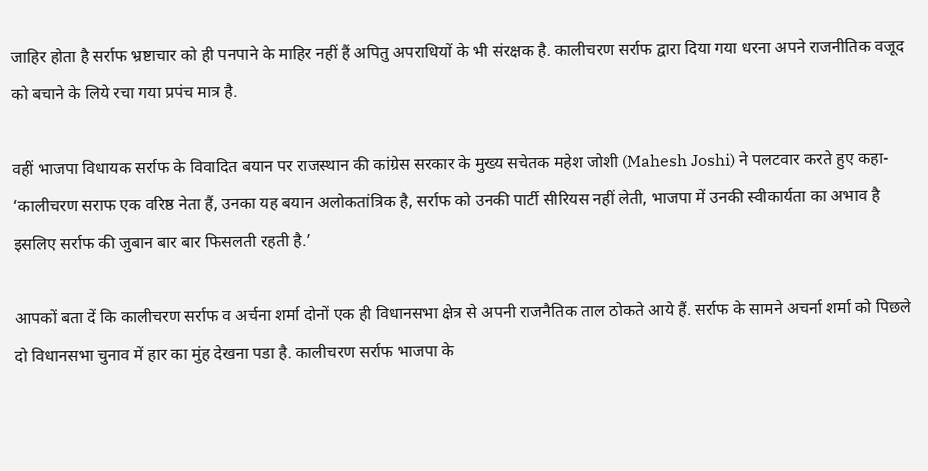जाहिर होता है सर्राफ भ्रष्टाचार को ही पनपाने के माहिर नहीं हैं अपितु अपराधियों के भी संरक्षक है. कालीचरण सर्राफ द्वारा दिया गया धरना अपने राजनीतिक वजूद को बचाने के लिये रचा गया प्रपंच मात्र है.

वहीं भाजपा विधायक सर्राफ के विवादित बयान पर राजस्थान की कांग्रेस सरकार के मुख्य सचेतक महेश जोशी (Mahesh Joshi) ने पलटवार करते हुए कहा- ‘कालीचरण सराफ एक वरिष्ठ नेता हैं, उनका यह बयान अलोकतांत्रिक है, सर्राफ को उनकी पार्टी सीरियस नहीं लेती, भाजपा में उनकी स्वीकार्यता का अभाव है इसलिए सर्राफ की जुबान बार बार फिसलती रहती है.’

आपकों बता दें कि कालीचरण सर्राफ व अर्चना शर्मा दोनों एक ही विधानसभा क्षेत्र से अपनी राजनैतिक ताल ठोकते आये हैं. सर्राफ के सामने अचर्ना शर्मा को पिछले दो विधानसभा चुनाव में हार का मुंह देखना पडा है. कालीचरण सर्राफ भाजपा के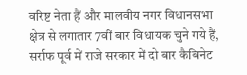वरिष्ट नेता हैं और मालवीय नगर विधानसभा क्षेत्र से लगातार 7वीं बार विधायक चुने गये हैं, सर्राफ पूर्व में राजे सरकार में दो बार कैबिनेट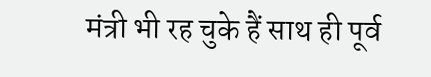मंत्री भी रह चुके हैं साथ ही पूर्व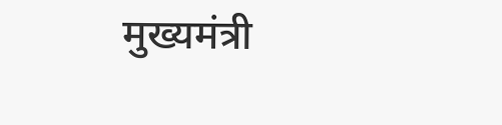मुख्यमंत्री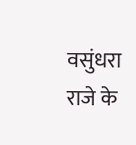वसुंधरा राजे के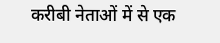करीबी नेताओं में से एक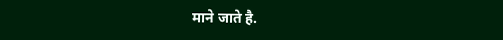माने जाते है.